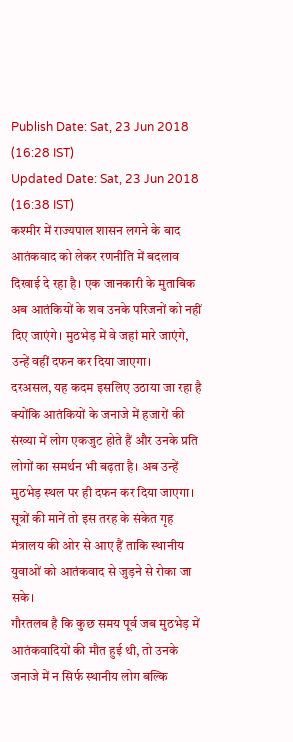Publish Date: Sat, 23 Jun 2018 (16:28 IST)
Updated Date: Sat, 23 Jun 2018 (16:38 IST)
कश्मीर में राज्यपाल शासन लगने के बाद आतंकवाद को लेकर रणनीति में बदलाव दिखाई दे रहा है। एक जानकारी के मुताबिक अब आतंकियों के शव उनके परिजनों को नहीं दिए जाएंगे। मुठभेड़ में वे जहां मारे जाएंगे, उन्हें वहीं दफन कर दिया जाएगा।
दरअसल, यह कदम इसलिए उठाया जा रहा है क्योंकि आतंकियों के जनाजे में हजारों की संख्या में लोग एकजुट होते हैं और उनके प्रति लोगों का समर्थन भी बढ़ता है। अब उन्हें मुठभेड़ स्थल पर ही दफन कर दिया जाएगा। सूत्रों की मानें तो इस तरह के संकेत गृह मंत्रालय की ओर से आए हैं ताकि स्थानीय युवाओं को आतंकवाद से जुड़ने से रोका जा सके।
गौरतलब है कि कुछ समय पूर्व जब मुठभेड़ में आतंकवादियों की मौत हुई थी, तो उनके जनाजे में न सिर्फ स्थानीय लोग बल्कि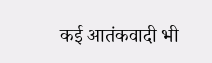कई आतंकवादी भी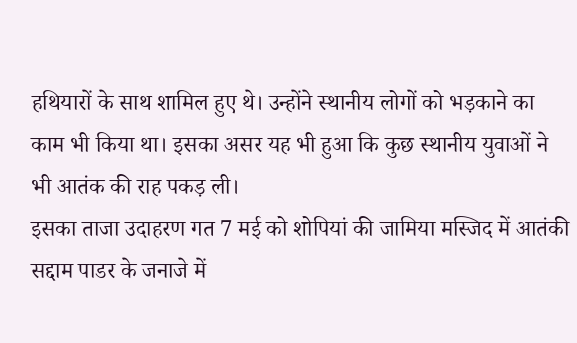हथियारों के साथ शामिल हुए थे। उन्होंने स्थानीय लोगों को भड़काने का काम भी किया था। इसका असर यह भी हुआ कि कुछ स्थानीय युवाओं ने भी आतंक की राह पकड़ ली।
इसका ताजा उदाहरण गत 7 मई को शोपियां की जामिया मस्जिद में आतंकी सद्दाम पाडर के जनाजे में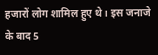हजारों लोग शामिल हुए थे। इस जनाजे के बाद 5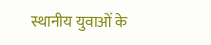स्थानीय युवाओं के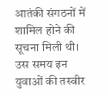आतंकी संगठनों में शामिल होने की सूचना मिली थी। उस समय इन युवाओं की तस्वीर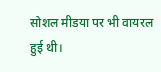सोशल मीडया पर भी वायरल हुई थी।